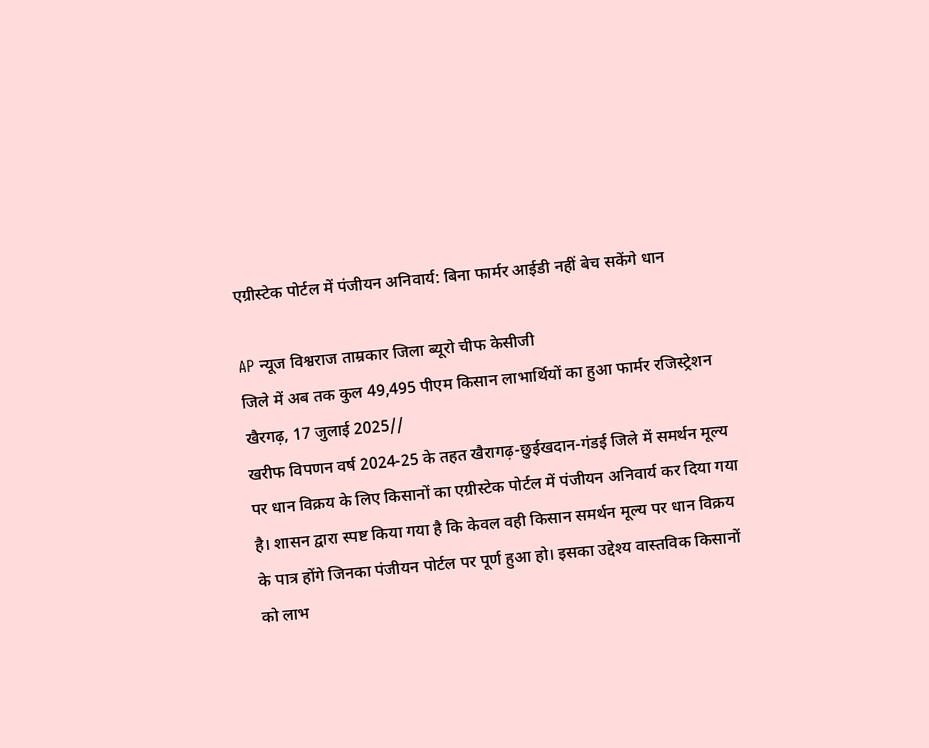एग्रीस्टेक पोर्टल में पंजीयन अनिवार्य: बिना फार्मर आईडी नहीं बेच सकेंगे धान

AP न्यूज विश्वराज ताम्रकार जिला ब्यूरो चीफ केसीजी
जिले में अब तक कुल 49,495 पीएम किसान लाभार्थियों का हुआ फार्मर रजिस्ट्रेशन
खैरगढ़, 17 जुलाई 2025//
खरीफ विपणन वर्ष 2024-25 के तहत खैरागढ़-छुईखदान-गंडई जिले में समर्थन मूल्य पर धान विक्रय के लिए किसानों का एग्रीस्टेक पोर्टल में पंजीयन अनिवार्य कर दिया गया है। शासन द्वारा स्पष्ट किया गया है कि केवल वही किसान समर्थन मूल्य पर धान विक्रय के पात्र होंगे जिनका पंजीयन पोर्टल पर पूर्ण हुआ हो। इसका उद्देश्य वास्तविक किसानों को लाभ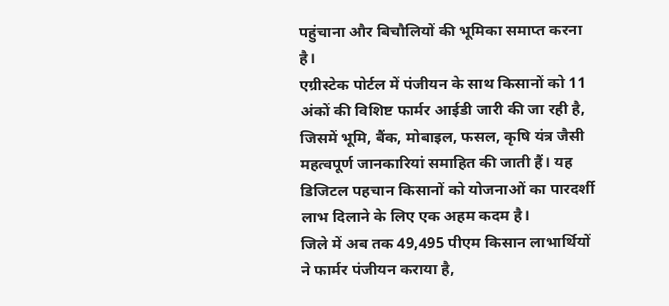पहुंचाना और बिचौलियों की भूमिका समाप्त करना है।
एग्रीस्टेक पोर्टल में पंजीयन के साथ किसानों को 11 अंकों की विशिष्ट फार्मर आईडी जारी की जा रही है, जिसमें भूमि, बैंक, मोबाइल, फसल, कृषि यंत्र जैसी महत्वपूर्ण जानकारियां समाहित की जाती हैं। यह डिजिटल पहचान किसानों को योजनाओं का पारदर्शी लाभ दिलाने के लिए एक अहम कदम है।
जिले में अब तक 49,495 पीएम किसान लाभार्थियों ने फार्मर पंजीयन कराया है,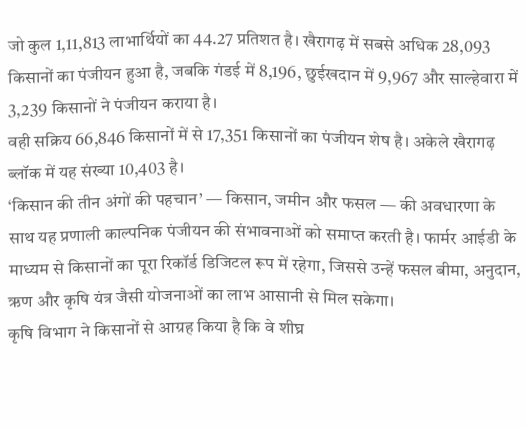जो कुल 1,11,813 लाभार्थियों का 44.27 प्रतिशत है। खैरागढ़ में सबसे अधिक 28,093 किसानों का पंजीयन हुआ है, जबकि गंडई में 8,196, छुईखदान में 9,967 और साल्हेवारा में 3,239 किसानों ने पंजीयन कराया है।
वही सक्रिय 66,846 किसानों में से 17,351 किसानों का पंजीयन शेष है। अकेले खैरागढ़ ब्लॉक में यह संख्या 10,403 है।
‘किसान की तीन अंगों की पहचान’ — किसान, जमीन और फसल — की अवधारणा के साथ यह प्रणाली काल्पनिक पंजीयन की संभावनाओं को समाप्त करती है। फार्मर आईडी के माध्यम से किसानों का पूरा रिकॉर्ड डिजिटल रूप में रहेगा, जिससे उन्हें फसल बीमा, अनुदान, ऋण और कृषि यंत्र जैसी योजनाओं का लाभ आसानी से मिल सकेगा।
कृषि विभाग ने किसानों से आग्रह किया है कि वे शीघ्र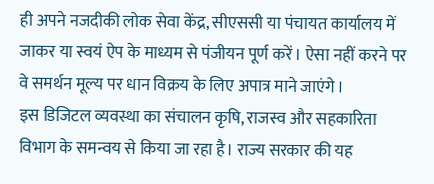ही अपने नजदीकी लोक सेवा केंद्र, सीएससी या पंचायत कार्यालय में जाकर या स्वयं ऐप के माध्यम से पंजीयन पूर्ण करें। ऐसा नहीं करने पर वे समर्थन मूल्य पर धान विक्रय के लिए अपात्र माने जाएंगे।
इस डिजिटल व्यवस्था का संचालन कृषि, राजस्व और सहकारिता विभाग के समन्वय से किया जा रहा है। राज्य सरकार की यह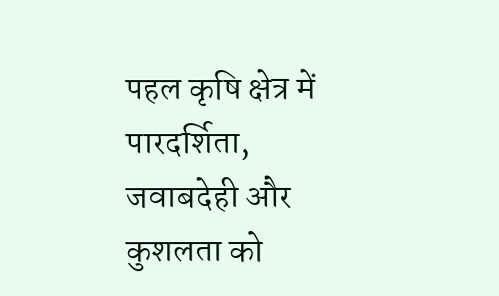पहल कृषि क्षेत्र में पारदर्शिता, जवाबदेही और कुशलता को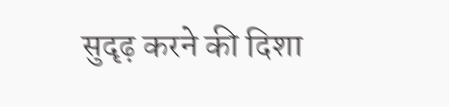सुदृढ़ करने की दिशा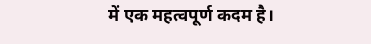में एक महत्वपूर्ण कदम है।